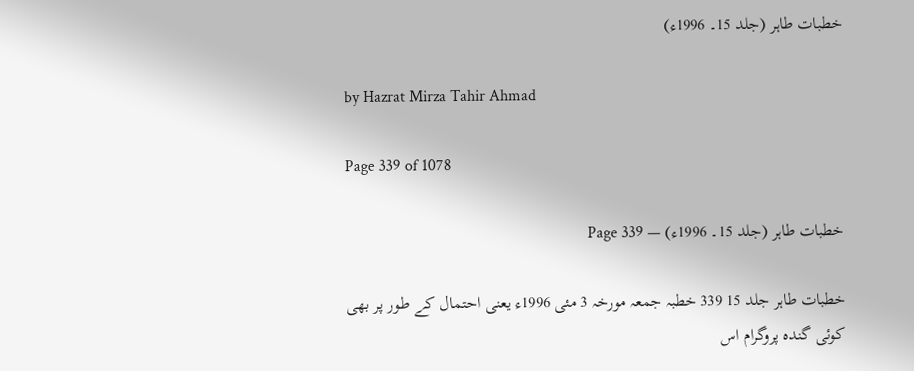خطبات طاہر (جلد 15۔ 1996ء)

by Hazrat Mirza Tahir Ahmad

Page 339 of 1078

خطبات طاہر (جلد 15۔ 1996ء) — Page 339

خطبات طاہر جلد 15 339 خطبہ جمعہ مورخہ 3 مئی 1996ء یعنی احتمال کے طور پر بھی کوئی گندہ پروگرام اس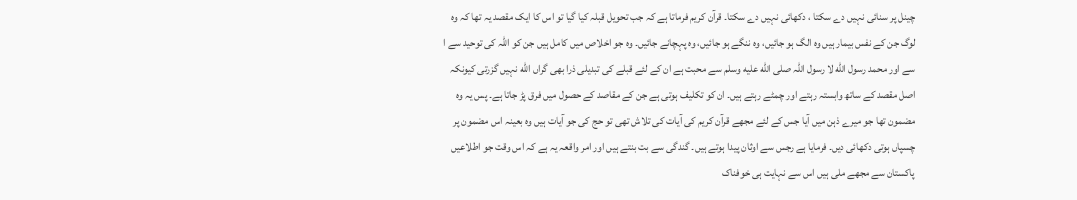چینل پر سنائی نہیں دے سکتا ، دکھائی نہیں دے سکتا۔ قرآن کریم فرماتا ہے کہ جب تحویل قبلہ کیا گیا تو اس کا ایک مقصد یہ تھا کہ وہ لوگ جن کے نفس بیمار ہیں وہ الگ ہو جائیں، وہ ننگے ہو جائیں، وہ پہچانے جائیں۔ وہ جو اخلاص میں کامل ہیں جن کو اللہ کی توحید سے ا سے اور محمد رسول الله لا رسول اللہ صلى الله عليه وسلم سے محبت ہے ان کے لئے قبلے کی تبدیلی ذرا بھی گراں الله نہیں گزرتی کیونکہ اصل مقصد کے ساتھ وابستہ رہتے اور چمٹے رہتے ہیں۔ ان کو تکلیف ہوتی ہے جن کے مقاصد کے حصول میں فرق پڑ جاتا ہے۔ پس یہ وہ مضمون تھا جو میرے ذہن میں آیا جس کے لئے مجھے قرآن کریم کی آیات کی تلاش تھی تو حج کی جو آیات ہیں وہ بعینہ اس مضمون پر چسپاں ہوتی دکھائی دیں۔ فرمایا ہے رجس سے اوثان پیدا ہوتے ہیں۔ گندگی سے بت بنتے ہیں اور امر واقعہ یہ ہے کہ اس وقت جو اطلاعیں پاکستان سے مجھے ملی ہیں اس سے نہایت ہی خوفناک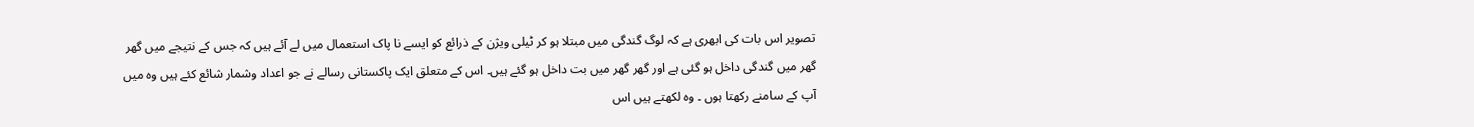تصویر اس بات کی ابھری ہے کہ لوگ گندگی میں مبتلا ہو کر ٹیلی ویژن کے ذرائع کو ایسے نا پاک استعمال میں لے آئے ہیں کہ جس کے نتیجے میں گھر گھر میں گندگی داخل ہو گئی ہے اور گھر گھر میں بت داخل ہو گئے ہیں۔ اس کے متعلق ایک پاکستانی رسالے نے جو اعداد وشمار شائع کئے ہیں وہ میں آپ کے سامنے رکھتا ہوں ۔ وہ لکھتے ہیں اس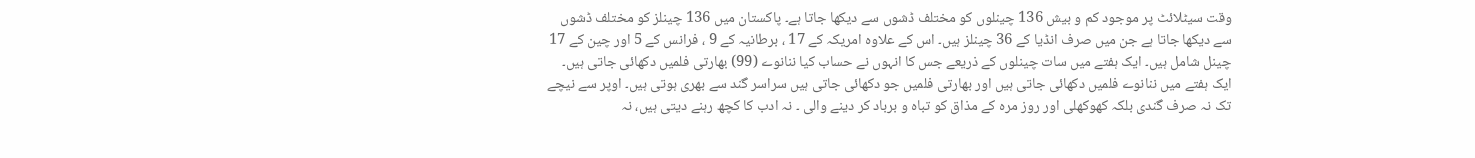وقت سیٹلائٹ پر موجود کم و بیش 136 چینلوں کو مختلف ڈشوں سے دیکھا جاتا ہے۔ پاکستان میں 136 چینلز کو مختلف ڈشوں سے دیکھا جاتا ہے جن میں صرف انڈیا کے 36 چینلز ہیں۔ اس کے علاوہ امریکہ کے 17 ، برطانیہ کے 9 ، فرانس کے 5 اور چین کے 17 چینل شامل ہیں۔ ایک ہفتے میں سات چینلوں کے ذریعے جس کا انہوں نے حساب کیا ننانوے (99) بھارتی فلمیں دکھائی جاتی ہیں۔ ایک ہفتے میں ننانوے فلمیں دکھائی جاتی ہیں اور بھارتی فلمیں جو دکھائی جاتی ہیں سراسر گند سے بھری ہوتی ہیں۔ اوپر سے نیچے تک نہ صرف گندی بلکہ کھوکھلی اور روز مرہ کے مذاق کو تباہ و برباد کر دینے والی ۔ نہ ادب کا کچھ رہنے دیتی ہیں، نہ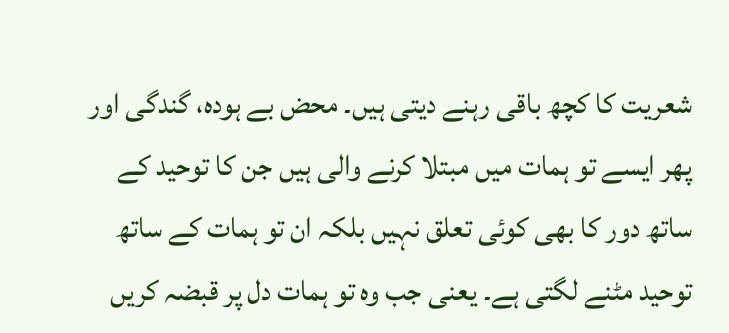شعریت کا کچھ باقی رہنے دیتی ہیں۔ محض بے ہودہ، گندگی اور پھر ایسے تو ہمات میں مبتلا کرنے والی ہیں جن کا توحید کے ساتھ دور کا بھی کوئی تعلق نہیں بلکہ ان تو ہمات کے ساتھ توحید مٹنے لگتی ہے۔ یعنی جب وہ تو ہمات دل پر قبضہ کریں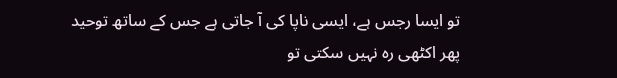تو ایسا رجس ہے، ایسی ناپا کی آ جاتی ہے جس کے ساتھ توحید پھر اکٹھی رہ نہیں سکتی تو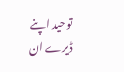توحید اپنے ڈیرے ان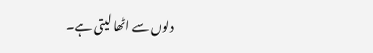دلوں سے اٹھا لیتی ہے۔